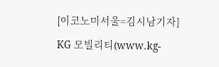[이코노미서울=김시남기자] KG 모빌리티(www.kg-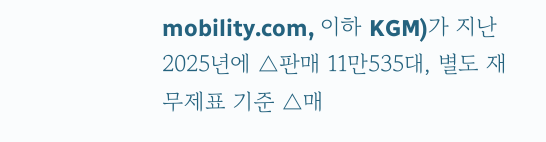mobility.com, 이하 KGM)가 지난 2025년에 △판매 11만535대, 별도 재무제표 기준 △매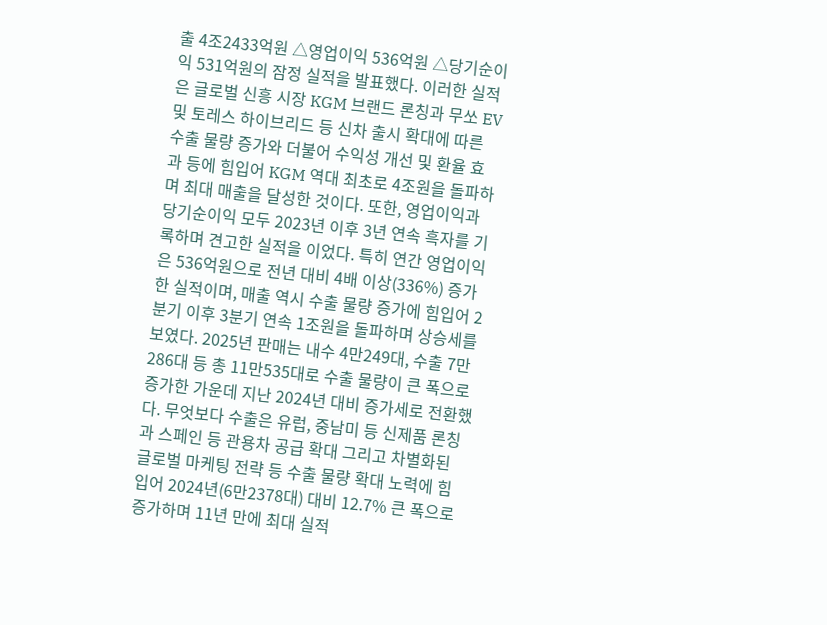출 4조2433억원 △영업이익 536억원 △당기순이익 531억원의 잠정 실적을 발표했다. 이러한 실적은 글로벌 신흥 시장 KGM 브랜드 론칭과 무쏘 EV 및 토레스 하이브리드 등 신차 출시 확대에 따른 수출 물량 증가와 더불어 수익성 개선 및 환율 효과 등에 힘입어 KGM 역대 최초로 4조원을 돌파하며 최대 매출을 달성한 것이다. 또한, 영업이익과 당기순이익 모두 2023년 이후 3년 연속 흑자를 기록하며 견고한 실적을 이었다. 특히 연간 영업이익은 536억원으로 전년 대비 4배 이상(336%) 증가한 실적이며, 매출 역시 수출 물량 증가에 힘입어 2분기 이후 3분기 연속 1조원을 돌파하며 상승세를 보였다. 2025년 판매는 내수 4만249대, 수출 7만286대 등 총 11만535대로 수출 물량이 큰 폭으로 증가한 가운데 지난 2024년 대비 증가세로 전환했다. 무엇보다 수출은 유럽, 중남미 등 신제품 론칭과 스페인 등 관용차 공급 확대 그리고 차별화된 글로벌 마케팅 전략 등 수출 물량 확대 노력에 힘입어 2024년(6만2378대) 대비 12.7% 큰 폭으로 증가하며 11년 만에 최대 실적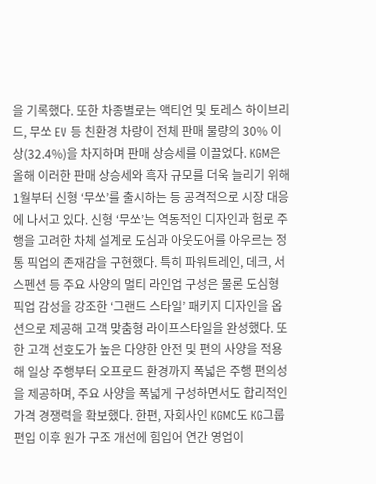을 기록했다. 또한 차종별로는 액티언 및 토레스 하이브리드, 무쏘 EV 등 친환경 차량이 전체 판매 물량의 30% 이상(32.4%)을 차지하며 판매 상승세를 이끌었다. KGM은 올해 이러한 판매 상승세와 흑자 규모를 더욱 늘리기 위해 1월부터 신형 ‘무쏘’를 출시하는 등 공격적으로 시장 대응에 나서고 있다. 신형 ‘무쏘’는 역동적인 디자인과 험로 주행을 고려한 차체 설계로 도심과 아웃도어를 아우르는 정통 픽업의 존재감을 구현했다. 특히 파워트레인, 데크, 서스펜션 등 주요 사양의 멀티 라인업 구성은 물론 도심형 픽업 감성을 강조한 ‘그랜드 스타일’ 패키지 디자인을 옵션으로 제공해 고객 맞춤형 라이프스타일을 완성했다. 또한 고객 선호도가 높은 다양한 안전 및 편의 사양을 적용해 일상 주행부터 오프로드 환경까지 폭넓은 주행 편의성을 제공하며, 주요 사양을 폭넓게 구성하면서도 합리적인 가격 경쟁력을 확보했다. 한편, 자회사인 KGMC도 KG그룹 편입 이후 원가 구조 개선에 힘입어 연간 영업이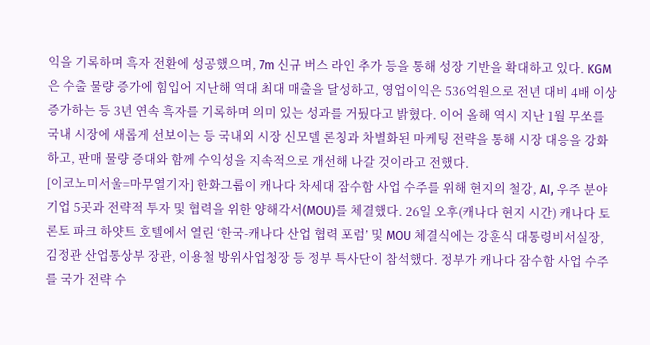익을 기록하며 흑자 전환에 성공했으며, 7m 신규 버스 라인 추가 등을 통해 성장 기반을 확대하고 있다. KGM은 수출 물량 증가에 힘입어 지난해 역대 최대 매출을 달성하고, 영업이익은 536억원으로 전년 대비 4배 이상 증가하는 등 3년 연속 흑자를 기록하며 의미 있는 성과를 거뒀다고 밝혔다. 이어 올해 역시 지난 1월 무쏘를 국내 시장에 새롭게 선보이는 등 국내외 시장 신모델 론칭과 차별화된 마케팅 전략을 통해 시장 대응을 강화하고, 판매 물량 증대와 함께 수익성을 지속적으로 개선해 나갈 것이라고 전했다.
[이코노미서울=마무열기자] 한화그룹이 캐나다 차세대 잠수함 사업 수주를 위해 현지의 철강, AI, 우주 분야 기업 5곳과 전략적 투자 및 협력을 위한 양해각서(MOU)를 체결했다. 26일 오후(캐나다 현지 시간) 캐나다 토론토 파크 하얏트 호텔에서 열린 ‘한국-캐나다 산업 협력 포럼’ 및 MOU 체결식에는 강훈식 대통령비서실장, 김정관 산업통상부 장관, 이용철 방위사업청장 등 정부 특사단이 참석했다. 정부가 캐나다 잠수함 사업 수주를 국가 전략 수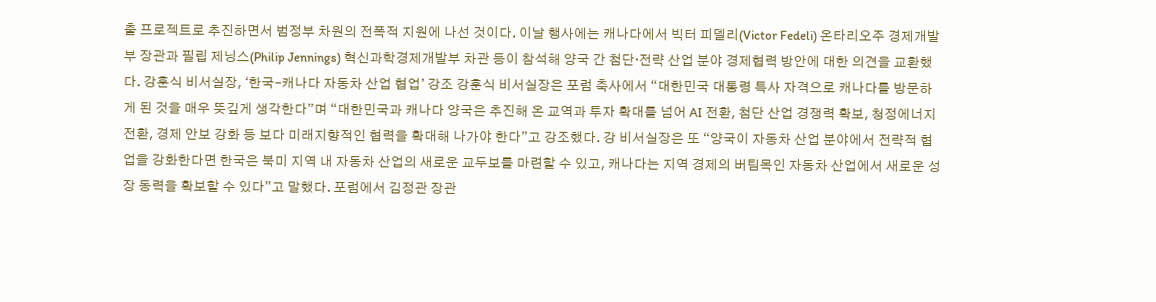출 프로젝트로 추진하면서 범정부 차원의 전폭적 지원에 나선 것이다. 이날 행사에는 캐나다에서 빅터 피델리(Victor Fedeli) 온타리오주 경제개발부 장관과 필립 제닝스(Philip Jennings) 혁신과학경제개발부 차관 등이 참석해 양국 간 첨단·전략 산업 분야 경제협력 방안에 대한 의견을 교환했다. 강훈식 비서실장, ‘한국-캐나다 자동차 산업 협업’ 강조 강훈식 비서실장은 포럼 축사에서 “대한민국 대통령 특사 자격으로 캐나다를 방문하게 된 것을 매우 뜻깊게 생각한다”며 “대한민국과 캐나다 양국은 추진해 온 교역과 투자 확대를 넘어 AI 전환, 첨단 산업 경쟁력 확보, 청정에너지 전환, 경제 안보 강화 등 보다 미래지향적인 협력을 확대해 나가야 한다”고 강조했다. 강 비서실장은 또 “양국이 자동차 산업 분야에서 전략적 협업을 강화한다면 한국은 북미 지역 내 자동차 산업의 새로운 교두보를 마련할 수 있고, 캐나다는 지역 경제의 버팀목인 자동차 산업에서 새로운 성장 동력을 확보할 수 있다”고 말했다. 포럼에서 김정관 장관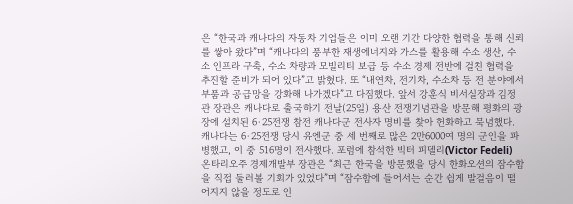은 “한국과 캐나다의 자동차 기업들은 이미 오랜 기간 다양한 협력을 통해 신뢰를 쌓아 왔다”며 “캐나다의 풍부한 재생에너지와 가스를 활용해 수소 생산, 수소 인프라 구축, 수소 차량과 모빌리티 보급 등 수소 경제 전반에 걸친 협력을 추진할 준비가 되어 있다”고 밝혔다. 또 “내연차, 전기차, 수소차 등 전 분야에서 부품과 공급망을 강화해 나가겠다”고 다짐했다. 앞서 강훈식 비서실장과 김정관 장관은 캐나다로 출국하기 전날(25일) 용산 전쟁기념관을 방문해 평화의 광장에 설치된 6·25전쟁 참전 캐나다군 전사자 명비를 찾아 헌화하고 묵념했다. 캐나다는 6·25전쟁 당시 유엔군 중 세 번째로 많은 2만6000여 명의 군인을 파병했고, 이 중 516명이 전사했다. 포럼에 참석한 빅터 피델리(Victor Fedeli) 온타리오주 경제개발부 장관은 “최근 한국을 방문했을 당시 한화오션의 잠수함을 직접 둘러볼 기회가 있었다”며 “잠수함에 들어서는 순간 쉽게 발걸음이 떨어지지 않을 정도로 인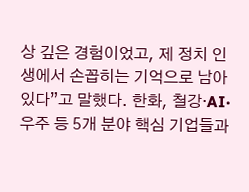상 깊은 경험이었고, 제 정치 인생에서 손꼽히는 기억으로 남아 있다”고 말했다. 한화, 철강·AI·우주 등 5개 분야 핵심 기업들과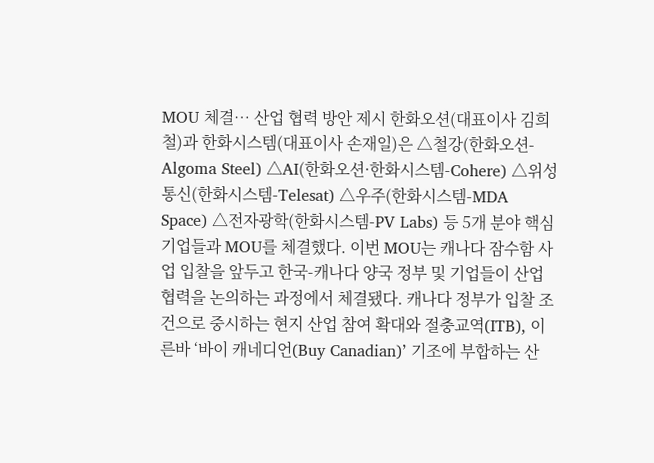MOU 체결… 산업 협력 방안 제시 한화오션(대표이사 김희철)과 한화시스템(대표이사 손재일)은 △철강(한화오션-Algoma Steel) △AI(한화오션·한화시스템-Cohere) △위성통신(한화시스템-Telesat) △우주(한화시스템-MDA Space) △전자광학(한화시스템-PV Labs) 등 5개 분야 핵심 기업들과 MOU를 체결했다. 이번 MOU는 캐나다 잠수함 사업 입찰을 앞두고 한국-캐나다 양국 정부 및 기업들이 산업 협력을 논의하는 과정에서 체결됐다. 캐나다 정부가 입찰 조건으로 중시하는 현지 산업 참여 확대와 절충교역(ITB), 이른바 ‘바이 캐네디언(Buy Canadian)’ 기조에 부합하는 산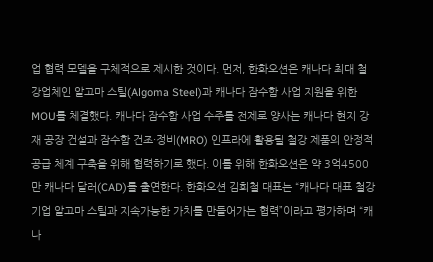업 협력 모델을 구체적으로 제시한 것이다. 먼저, 한화오션은 캐나다 최대 철강업체인 알고마 스틸(Algoma Steel)과 캐나다 잠수함 사업 지원을 위한 MOU를 체결했다. 캐나다 잠수함 사업 수주를 전제로 양사는 캐나다 현지 강재 공장 건설과 잠수함 건조·정비(MRO) 인프라에 활용될 철강 제품의 안정적 공급 체계 구축을 위해 협력하기로 했다. 이를 위해 한화오션은 약 3억4500만 캐나다 달러(CAD)를 출연한다. 한화오션 김희철 대표는 “캐나다 대표 철강 기업 알고마 스틸과 지속가능한 가치를 만들어가는 협력”이라고 평가하며 “캐나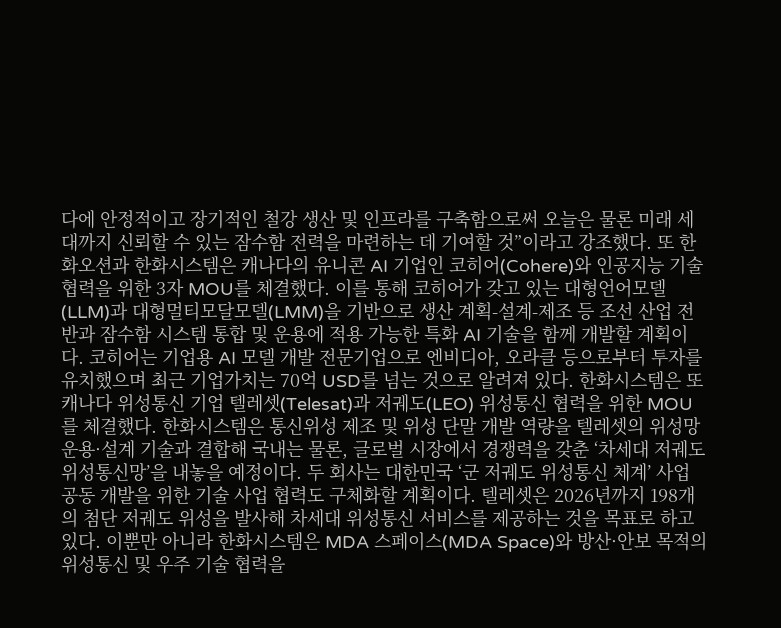다에 안정적이고 장기적인 철강 생산 및 인프라를 구축함으로써 오늘은 물론 미래 세대까지 신뢰할 수 있는 잠수함 전력을 마련하는 데 기여할 것”이라고 강조했다. 또 한화오션과 한화시스템은 캐나다의 유니콘 AI 기업인 코히어(Cohere)와 인공지능 기술 협력을 위한 3자 MOU를 체결했다. 이를 통해 코히어가 갖고 있는 대형언어모델(LLM)과 대형멀티모달모델(LMM)을 기반으로 생산 계획-설계-제조 등 조선 산업 전반과 잠수함 시스템 통합 및 운용에 적용 가능한 특화 AI 기술을 함께 개발할 계획이다. 코히어는 기업용 AI 모델 개발 전문기업으로 엔비디아, 오라클 등으로부터 투자를 유치했으며 최근 기업가치는 70억 USD를 넘는 것으로 알려져 있다. 한화시스템은 또 캐나다 위성통신 기업 텔레셋(Telesat)과 저궤도(LEO) 위성통신 협력을 위한 MOU를 체결했다. 한화시스템은 통신위성 제조 및 위성 단말 개발 역량을 텔레셋의 위성망 운용·설계 기술과 결합해 국내는 물론, 글로벌 시장에서 경쟁력을 갖춘 ‘차세대 저궤도 위성통신망’을 내놓을 예정이다. 두 회사는 대한민국 ‘군 저궤도 위성통신 체계’ 사업 공동 개발을 위한 기술 사업 협력도 구체화할 계획이다. 텔레셋은 2026년까지 198개의 첨단 저궤도 위성을 발사해 차세대 위성통신 서비스를 제공하는 것을 목표로 하고 있다. 이뿐만 아니라 한화시스템은 MDA 스페이스(MDA Space)와 방산·안보 목적의 위성통신 및 우주 기술 협력을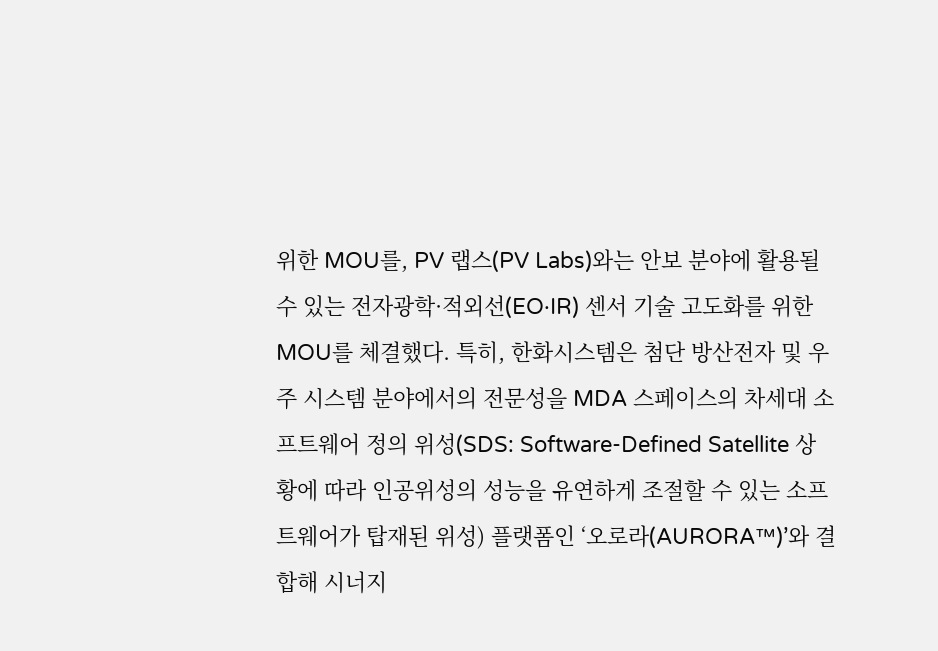위한 MOU를, PV 랩스(PV Labs)와는 안보 분야에 활용될 수 있는 전자광학·적외선(EO·IR) 센서 기술 고도화를 위한 MOU를 체결했다. 특히, 한화시스템은 첨단 방산전자 및 우주 시스템 분야에서의 전문성을 MDA 스페이스의 차세대 소프트웨어 정의 위성(SDS: Software-Defined Satellite 상황에 따라 인공위성의 성능을 유연하게 조절할 수 있는 소프트웨어가 탑재된 위성) 플랫폼인 ‘오로라(AURORA™)’와 결합해 시너지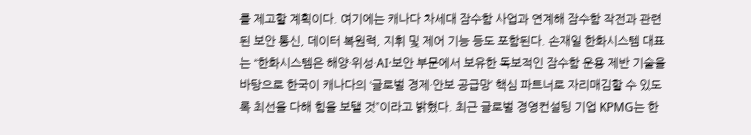를 제고할 계획이다. 여기에는 캐나다 차세대 잠수함 사업과 연계해 잠수함 작전과 관련된 보안 통신, 데이터 복원력, 지휘 및 제어 기능 등도 포함된다. 손재일 한화시스템 대표는 “한화시스템은 해양·위성·AI·보안 부문에서 보유한 독보적인 잠수함 운용 제반 기술을 바탕으로 한국이 캐나다의 ‘글로벌 경제·안보 공급망’ 핵심 파트너로 자리매김할 수 있도록 최선을 다해 힘을 보탤 것”이라고 밝혔다. 최근 글로벌 경영컨설팅 기업 KPMG는 한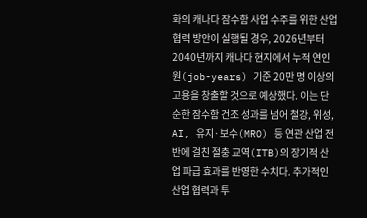화의 캐나다 잠수함 사업 수주를 위한 산업 협력 방안이 실행될 경우, 2026년부터 2040년까지 캐나다 현지에서 누적 연인원(job-years) 기준 20만 명 이상의 고용을 창출할 것으로 예상했다. 이는 단순한 잠수함 건조 성과를 넘어 철강, 위성, AI, 유지·보수(MRO) 등 연관 산업 전반에 걸친 절충 교역(ITB)의 장기적 산업 파급 효과를 반영한 수치다. 추가적인 산업 협력과 투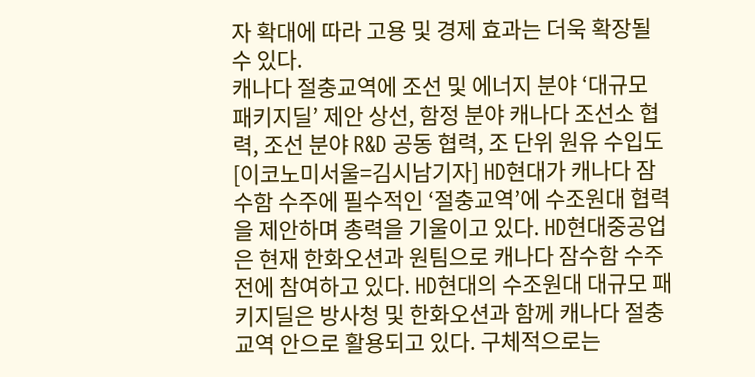자 확대에 따라 고용 및 경제 효과는 더욱 확장될 수 있다.
캐나다 절충교역에 조선 및 에너지 분야 ‘대규모 패키지딜’ 제안 상선, 함정 분야 캐나다 조선소 협력, 조선 분야 R&D 공동 협력, 조 단위 원유 수입도 [이코노미서울=김시남기자] HD현대가 캐나다 잠수함 수주에 필수적인 ‘절충교역’에 수조원대 협력을 제안하며 총력을 기울이고 있다. HD현대중공업은 현재 한화오션과 원팀으로 캐나다 잠수함 수주전에 참여하고 있다. HD현대의 수조원대 대규모 패키지딜은 방사청 및 한화오션과 함께 캐나다 절충교역 안으로 활용되고 있다. 구체적으로는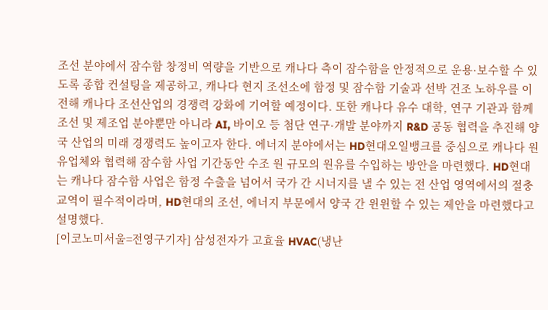조선 분야에서 잠수함 창정비 역량을 기반으로 캐나다 측이 잠수함을 안정적으로 운용·보수할 수 있도록 종합 컨설팅을 제공하고, 캐나다 현지 조선소에 함정 및 잠수함 기술과 선박 건조 노하우를 이전해 캐나다 조선산업의 경쟁력 강화에 기여할 예정이다. 또한 캐나다 유수 대학, 연구 기관과 함께 조선 및 제조업 분야뿐만 아니라 AI, 바이오 등 첨단 연구·개발 분야까지 R&D 공동 협력을 추진해 양국 산업의 미래 경쟁력도 높이고자 한다. 에너지 분야에서는 HD현대오일뱅크를 중심으로 캐나다 원유업체와 협력해 잠수함 사업 기간동안 수조 원 규모의 원유를 수입하는 방안을 마련했다. HD현대는 캐나다 잠수함 사업은 함정 수출을 넘어서 국가 간 시너지를 낼 수 있는 전 산업 영역에서의 절충교역이 필수적이라며, HD현대의 조선, 에너지 부문에서 양국 간 윈윈할 수 있는 제안을 마련했다고 설명했다.
[이코노미서울=전영구기자] 삼성전자가 고효율 HVAC(냉난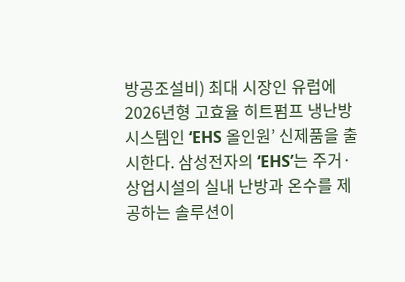방공조설비) 최대 시장인 유럽에 2026년형 고효율 히트펌프 냉난방 시스템인 ‘EHS 올인원’ 신제품을 출시한다. 삼성전자의 ‘EHS’는 주거·상업시설의 실내 난방과 온수를 제공하는 솔루션이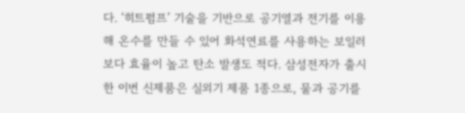다. ‘히트펌프’ 기술을 기반으로 공기열과 전기를 이용해 온수를 만들 수 있어 화석연료를 사용하는 보일러보다 효율이 높고 탄소 발생도 적다. 삼성전자가 출시한 이번 신제품은 실외기 제품 1종으로, 물과 공기를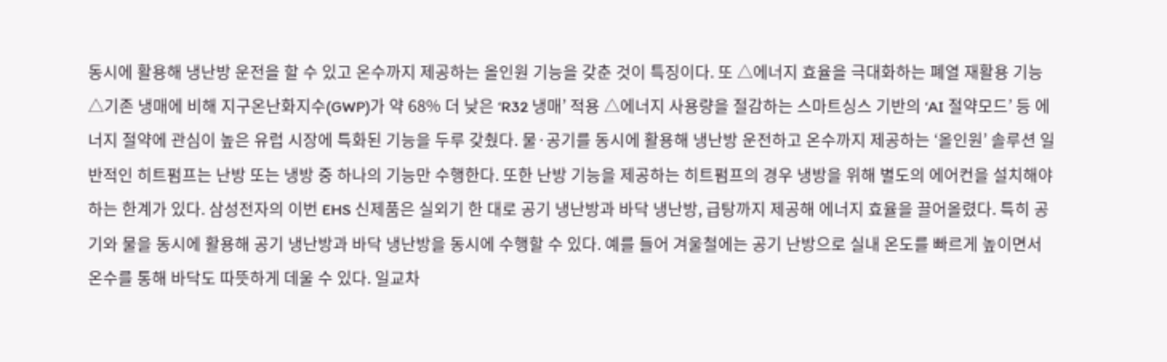동시에 활용해 냉난방 운전을 할 수 있고 온수까지 제공하는 올인원 기능을 갖춘 것이 특징이다. 또 △에너지 효율을 극대화하는 폐열 재활용 기능 △기존 냉매에 비해 지구온난화지수(GWP)가 약 68% 더 낮은 ‘R32 냉매’ 적용 △에너지 사용량을 절감하는 스마트싱스 기반의 ‘AI 절약모드’ 등 에너지 절약에 관심이 높은 유럽 시장에 특화된 기능을 두루 갖췄다. 물·공기를 동시에 활용해 냉난방 운전하고 온수까지 제공하는 ‘올인원’ 솔루션 일반적인 히트펌프는 난방 또는 냉방 중 하나의 기능만 수행한다. 또한 난방 기능을 제공하는 히트펌프의 경우 냉방을 위해 별도의 에어컨을 설치해야 하는 한계가 있다. 삼성전자의 이번 EHS 신제품은 실외기 한 대로 공기 냉난방과 바닥 냉난방, 급탕까지 제공해 에너지 효율을 끌어올렸다. 특히 공기와 물을 동시에 활용해 공기 냉난방과 바닥 냉난방을 동시에 수행할 수 있다. 예를 들어 겨울철에는 공기 난방으로 실내 온도를 빠르게 높이면서 온수를 통해 바닥도 따뜻하게 데울 수 있다. 일교차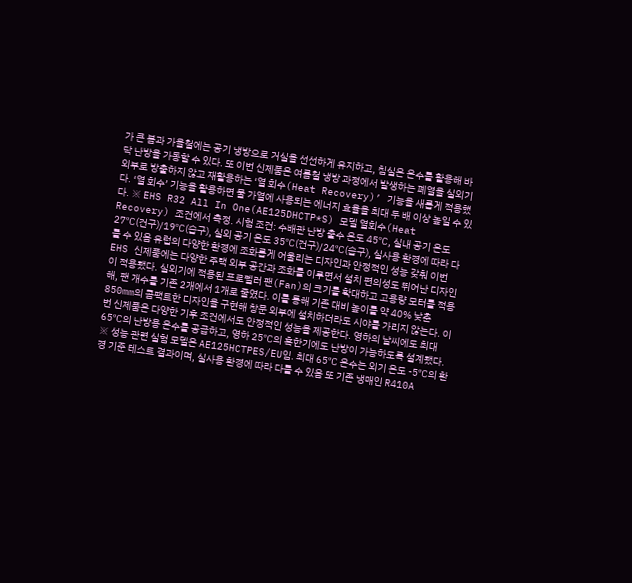가 큰 봄과 가을철에는 공기 냉방으로 거실을 선선하게 유지하고, 침실은 온수를 활용해 바닥 난방을 가동할 수 있다. 또 이번 신제품은 여름철 냉방 과정에서 발생하는 폐열을 실외기 외부로 방출하지 않고 재활용하는 ‘열 회수(Heat Recovery)’ 기능을 새롭게 적용했다. ‘열 회수’ 기능을 활용하면 물 가열에 사용되는 에너지 효율을 최대 두 배 이상 높일 수 있다. ※ EHS R32 All In One(AE125DHCTP*S) 모델 열회수(Heat Recovery) 조건에서 측정. 시험 조건: 수배관 난방 출수 온도 45℃, 실내 공기 온도 27℃(건구)/19℃(습구), 실외 공기 온도 35℃(건구)/24℃(습구), 실사용 환경에 따라 다를 수 있음 유럽의 다양한 환경에 조화롭게 어울리는 디자인과 안정적인 성능 갖춰 이번 EHS 신제품에는 다양한 주택 외부 공간과 조화를 이루면서 설치 편의성도 뛰어난 디자인이 적용됐다. 실외기에 적용된 프로펠러 팬(Fan)의 크기를 확대하고 고용량 모터를 적용해, 팬 개수를 기존 2개에서 1개로 줄였다. 이를 통해 기존 대비 높이를 약 40% 낮춘 850mm의 콤팩트한 디자인을 구현해 창문 외부에 설치하더라도 시야를 가리지 않는다. 이번 신제품은 다양한 기후 조건에서도 안정적인 성능을 제공한다. 영하의 날씨에도 최대 65℃의 난방용 온수를 공급하고, 영하 25℃의 혹한기에도 난방이 가능하도록 설계됐다. ※ 성능 관련 실험 모델은 AE125HCTPES/EU임. 최대 65℃ 온수는 외기 온도 -5℃의 환경 기준 테스트 결과이며, 실사용 환경에 따라 다를 수 있음 또 기존 냉매인 R410A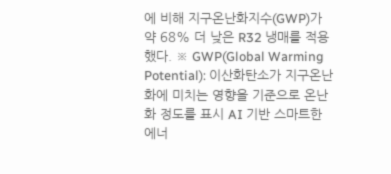에 비해 지구온난화지수(GWP)가 약 68% 더 낮은 R32 냉매를 적용했다. ※ GWP(Global Warming Potential): 이산화탄소가 지구온난화에 미치는 영향을 기준으로 온난화 정도를 표시 AI 기반 스마트한 에너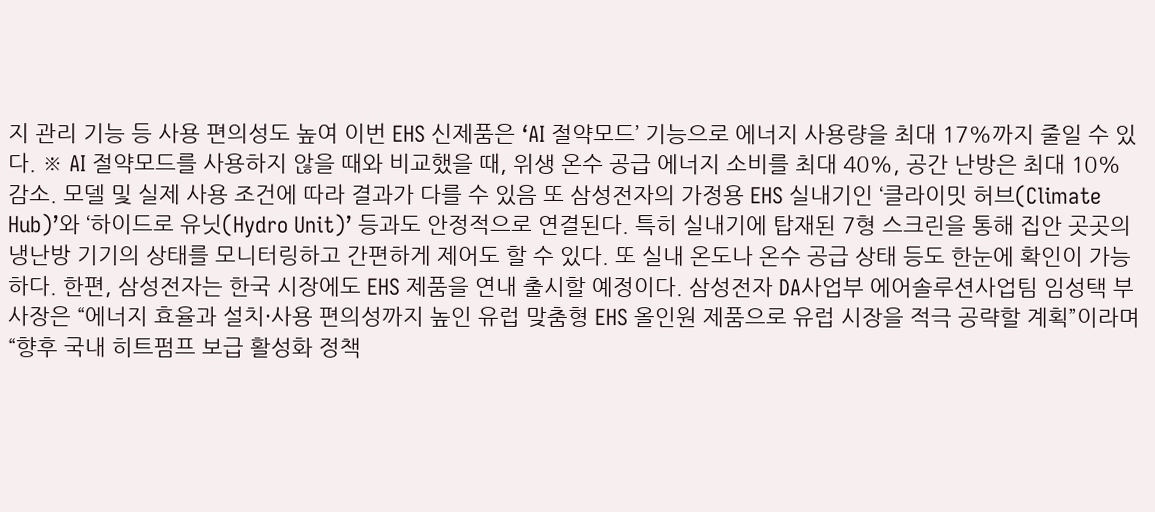지 관리 기능 등 사용 편의성도 높여 이번 EHS 신제품은 ‘AI 절약모드’ 기능으로 에너지 사용량을 최대 17%까지 줄일 수 있다. ※ AI 절약모드를 사용하지 않을 때와 비교했을 때, 위생 온수 공급 에너지 소비를 최대 40%, 공간 난방은 최대 10% 감소. 모델 및 실제 사용 조건에 따라 결과가 다를 수 있음 또 삼성전자의 가정용 EHS 실내기인 ‘클라이밋 허브(Climate Hub)’와 ‘하이드로 유닛(Hydro Unit)’ 등과도 안정적으로 연결된다. 특히 실내기에 탑재된 7형 스크린을 통해 집안 곳곳의 냉난방 기기의 상태를 모니터링하고 간편하게 제어도 할 수 있다. 또 실내 온도나 온수 공급 상태 등도 한눈에 확인이 가능하다. 한편, 삼성전자는 한국 시장에도 EHS 제품을 연내 출시할 예정이다. 삼성전자 DA사업부 에어솔루션사업팀 임성택 부사장은 “에너지 효율과 설치·사용 편의성까지 높인 유럽 맞춤형 EHS 올인원 제품으로 유럽 시장을 적극 공략할 계획”이라며 “향후 국내 히트펌프 보급 활성화 정책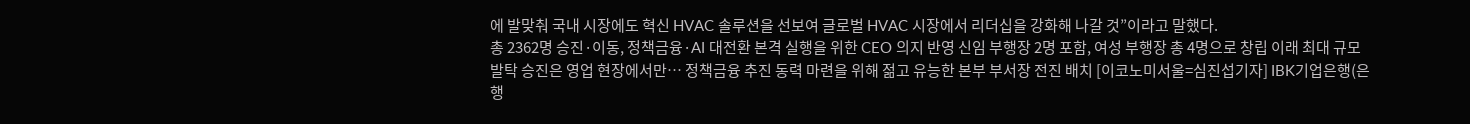에 발맞춰 국내 시장에도 혁신 HVAC 솔루션을 선보여 글로벌 HVAC 시장에서 리더십을 강화해 나갈 것”이라고 말했다.
총 2362명 승진·이동, 정책금융·AI 대전환 본격 실행을 위한 CEO 의지 반영 신임 부행장 2명 포함, 여성 부행장 총 4명으로 창립 이래 최대 규모 발탁 승진은 영업 현장에서만… 정책금융 추진 동력 마련을 위해 젊고 유능한 본부 부서장 전진 배치 [이코노미서울=심진섭기자] IBK기업은행(은행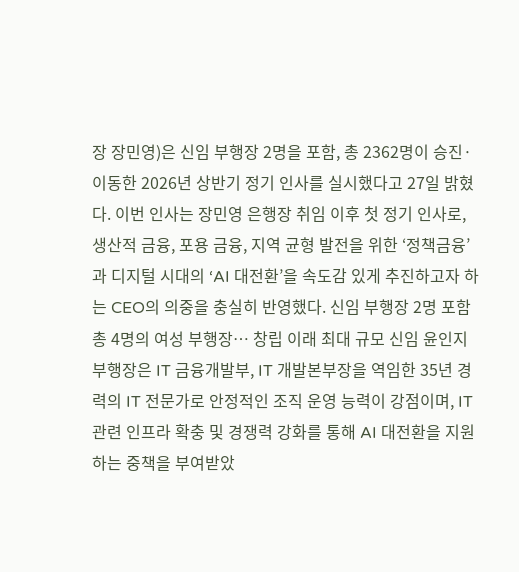장 장민영)은 신임 부행장 2명을 포함, 총 2362명이 승진·이동한 2026년 상반기 정기 인사를 실시했다고 27일 밝혔다. 이번 인사는 장민영 은행장 취임 이후 첫 정기 인사로, 생산적 금융, 포용 금융, 지역 균형 발전을 위한 ‘정책금융’과 디지털 시대의 ‘AI 대전환’을 속도감 있게 추진하고자 하는 CEO의 의중을 충실히 반영했다. 신임 부행장 2명 포함 총 4명의 여성 부행장… 창립 이래 최대 규모 신임 윤인지 부행장은 IT 금융개발부, IT 개발본부장을 역임한 35년 경력의 IT 전문가로 안정적인 조직 운영 능력이 강점이며, IT 관련 인프라 확충 및 경쟁력 강화를 통해 AI 대전환을 지원하는 중책을 부여받았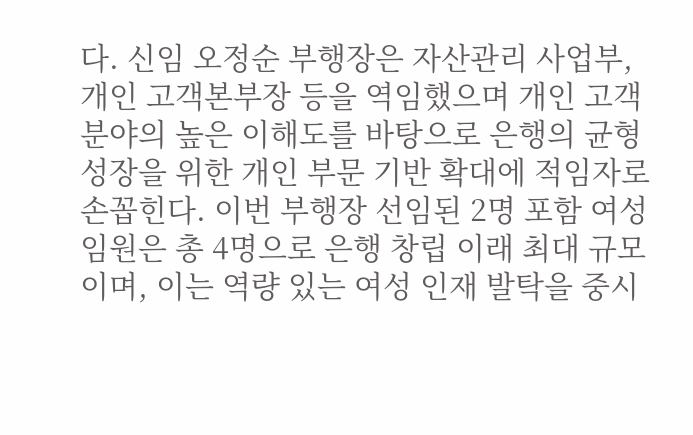다. 신임 오정순 부행장은 자산관리 사업부, 개인 고객본부장 등을 역임했으며 개인 고객 분야의 높은 이해도를 바탕으로 은행의 균형 성장을 위한 개인 부문 기반 확대에 적임자로 손꼽힌다. 이번 부행장 선임된 2명 포함 여성 임원은 총 4명으로 은행 창립 이래 최대 규모이며, 이는 역량 있는 여성 인재 발탁을 중시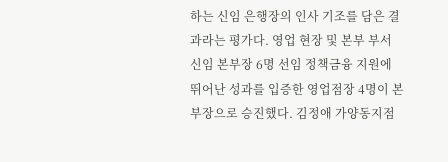하는 신임 은행장의 인사 기조를 담은 결과라는 평가다. 영업 현장 및 본부 부서 신임 본부장 6명 선임 정책금융 지원에 뛰어난 성과를 입증한 영업점장 4명이 본부장으로 승진했다. 김정애 가양동지점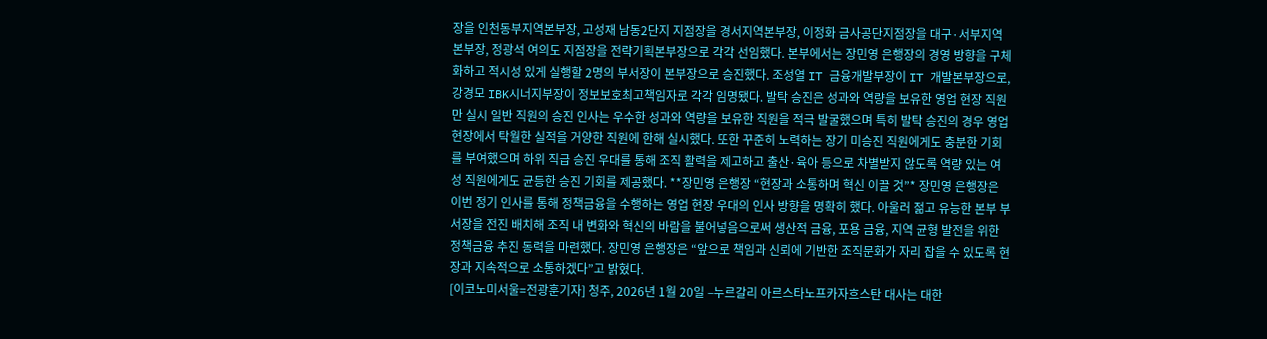장을 인천동부지역본부장, 고성재 남동2단지 지점장을 경서지역본부장, 이정화 금사공단지점장을 대구·서부지역본부장, 정광석 여의도 지점장을 전략기획본부장으로 각각 선임했다. 본부에서는 장민영 은행장의 경영 방향을 구체화하고 적시성 있게 실행할 2명의 부서장이 본부장으로 승진했다. 조성열 IT 금융개발부장이 IT 개발본부장으로, 강경모 IBK시너지부장이 정보보호최고책임자로 각각 임명됐다. 발탁 승진은 성과와 역량을 보유한 영업 현장 직원만 실시 일반 직원의 승진 인사는 우수한 성과와 역량을 보유한 직원을 적극 발굴했으며 특히 발탁 승진의 경우 영업 현장에서 탁월한 실적을 거양한 직원에 한해 실시했다. 또한 꾸준히 노력하는 장기 미승진 직원에게도 충분한 기회를 부여했으며 하위 직급 승진 우대를 통해 조직 활력을 제고하고 출산·육아 등으로 차별받지 않도록 역량 있는 여성 직원에게도 균등한 승진 기회를 제공했다. **장민영 은행장 “현장과 소통하며 혁신 이끌 것”* 장민영 은행장은 이번 정기 인사를 통해 정책금융을 수행하는 영업 현장 우대의 인사 방향을 명확히 했다. 아울러 젊고 유능한 본부 부서장을 전진 배치해 조직 내 변화와 혁신의 바람을 불어넣음으로써 생산적 금융, 포용 금융, 지역 균형 발전을 위한 정책금융 추진 동력을 마련했다. 장민영 은행장은 “앞으로 책임과 신뢰에 기반한 조직문화가 자리 잡을 수 있도록 현장과 지속적으로 소통하겠다”고 밝혔다.
[이코노미서울=전광훈기자] 청주, 2026년 1월 20일 –누르갈리 아르스타노프카자흐스탄 대사는 대한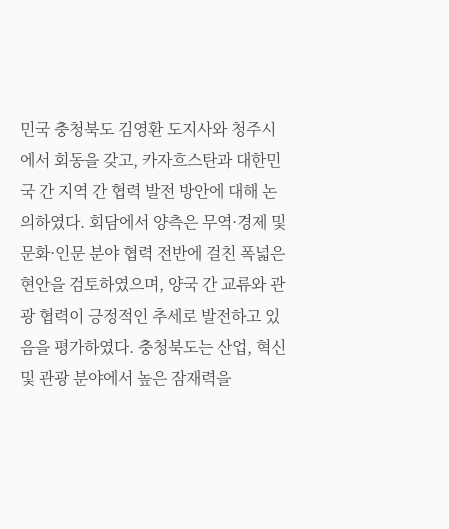민국 충청북도 김영환 도지사와 청주시에서 회동을 갖고, 카자흐스탄과 대한민국 간 지역 간 협력 발전 방안에 대해 논의하였다. 회담에서 양측은 무역·경제 및 문화·인문 분야 협력 전반에 걸친 폭넓은 현안을 검토하였으며, 양국 간 교류와 관광 협력이 긍정적인 추세로 발전하고 있음을 평가하였다. 충청북도는 산업, 혁신 및 관광 분야에서 높은 잠재력을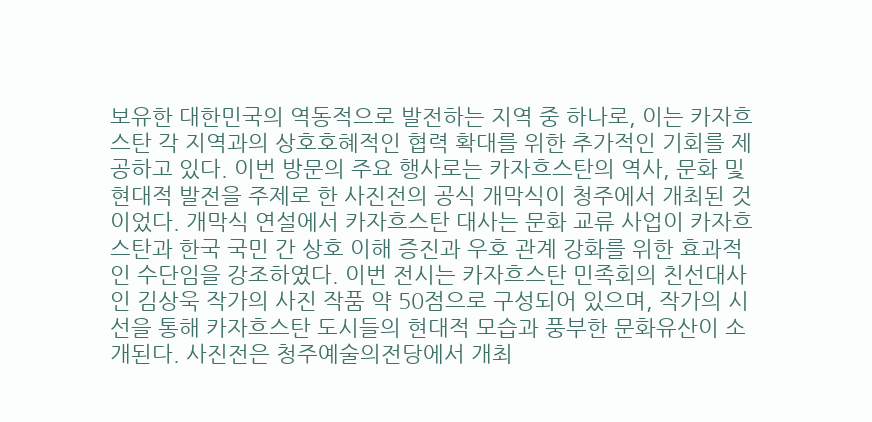보유한 대한민국의 역동적으로 발전하는 지역 중 하나로, 이는 카자흐스탄 각 지역과의 상호호혜적인 협력 확대를 위한 추가적인 기회를 제공하고 있다. 이번 방문의 주요 행사로는 카자흐스탄의 역사, 문화 및 현대적 발전을 주제로 한 사진전의 공식 개막식이 청주에서 개최된 것이었다. 개막식 연설에서 카자흐스탄 대사는 문화 교류 사업이 카자흐스탄과 한국 국민 간 상호 이해 증진과 우호 관계 강화를 위한 효과적인 수단임을 강조하였다. 이번 전시는 카자흐스탄 민족회의 친선대사인 김상욱 작가의 사진 작품 약 50점으로 구성되어 있으며, 작가의 시선을 통해 카자흐스탄 도시들의 현대적 모습과 풍부한 문화유산이 소개된다. 사진전은 청주예술의전당에서 개최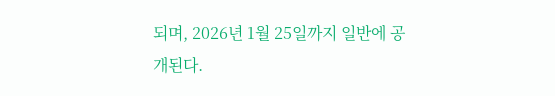되며, 2026년 1월 25일까지 일반에 공개된다.